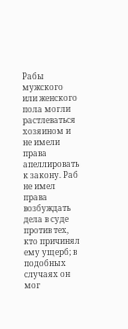Рабы мужского или женского пола могли растлеваться хозяином и не имели права апеллировать к закону. Раб не имел права возбуждать дела в суде против тех, кто причинял ему ущерб; в подобных случаях он мог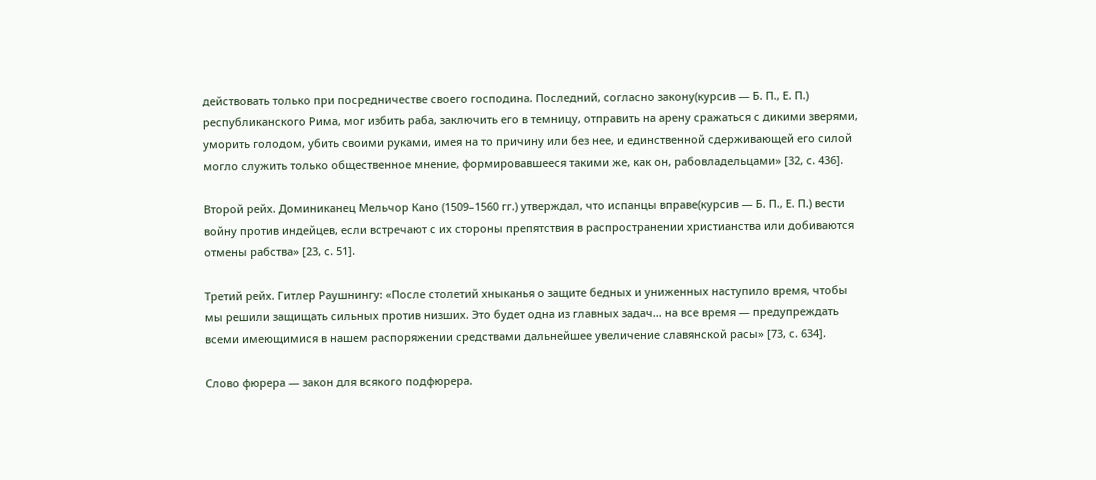действовать только при посредничестве своего господина. Последний, согласно закону(курсив — Б. П., Е. П.) республиканского Рима, мог избить раба, заключить его в темницу, отправить на арену сражаться с дикими зверями, уморить голодом, убить своими руками, имея на то причину или без нее, и единственной сдерживающей его силой могло служить только общественное мнение, формировавшееся такими же, как он, рабовладельцами» [32, с. 436].

Второй рейх. Доминиканец Мельчор Кано (1509–1560 гг.) утверждал, что испанцы вправе(курсив — Б. П., Е. П.) вести войну против индейцев, если встречают с их стороны препятствия в распространении христианства или добиваются отмены рабства» [23, с. 51].

Третий рейх. Гитлер Раушнингу: «После столетий хныканья о защите бедных и униженных наступило время, чтобы мы решили защищать сильных против низших. Это будет одна из главных задач… на все время — предупреждать всеми имеющимися в нашем распоряжении средствами дальнейшее увеличение славянской расы» [73, с. 634].

Слово фюрера — закон для всякого подфюрера.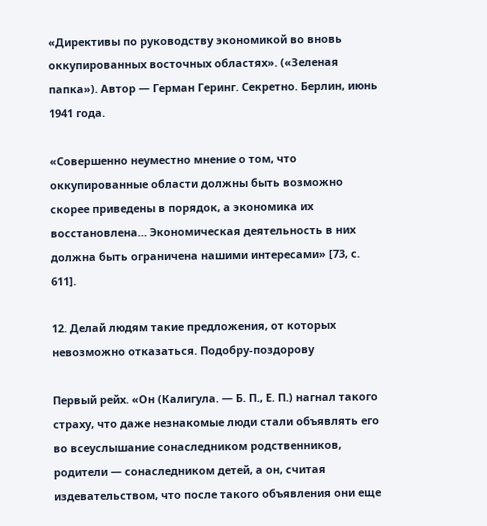«Директивы по руководству экономикой во вновь оккупированных восточных областях». («Зеленая папка»). Автор — Герман Геринг. Секретно. Берлин, июнь 1941 года.

«Совершенно неуместно мнение о том, что оккупированные области должны быть возможно скорее приведены в порядок, а экономика их восстановлена… Экономическая деятельность в них должна быть ограничена нашими интересами» [73, с. 611].

12. Делай людям такие предложения, от которых невозможно отказаться. Подобру-поздорову

Первый рейх. «Он (Калигула. — Б. П., Е. П.) нагнал такого страху, что даже незнакомые люди стали объявлять его во всеуслышание сонаследником родственников, родители — сонаследником детей, а он, считая издевательством, что после такого объявления они еще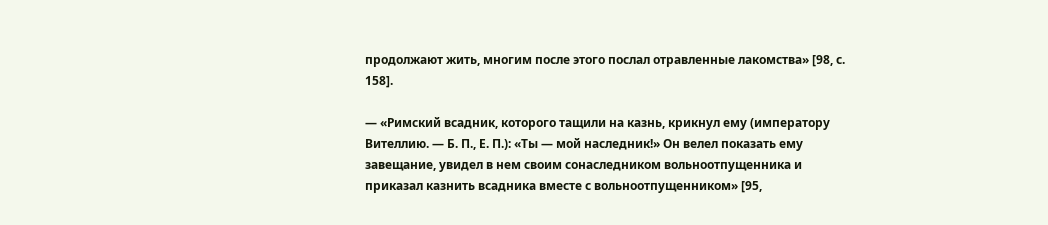продолжают жить, многим после этого послал отравленные лакомства» [98, с. 158].

— «Римский всадник, которого тащили на казнь, крикнул ему (императору Вителлию. — Б. П., Е. П.): «Ты — мой наследник!» Он велел показать ему завещание, увидел в нем своим сонаследником вольноотпущенника и приказал казнить всадника вместе с вольноотпущенником» [95,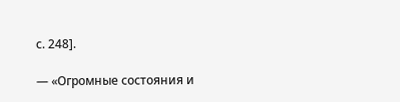с. 248].

— «Огромные состояния и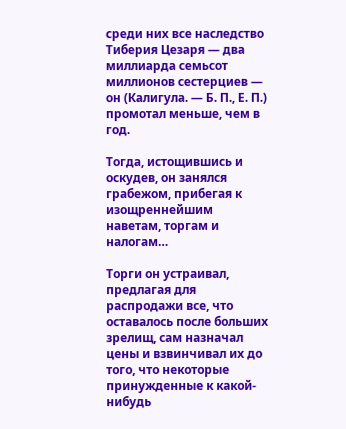среди них все наследство Тиберия Цезаря — два миллиарда семьсот миллионов сестерциев — он (Калигула. — Б. П., Е. П.) промотал меньше, чем в год.

Тогда, истощившись и оскудев, он занялся грабежом, прибегая к изощреннейшим наветам, торгам и налогам…

Торги он устраивал, предлагая для распродажи все, что оставалось после больших зрелищ, сам назначал цены и взвинчивал их до того, что некоторые принужденные к какой-нибудь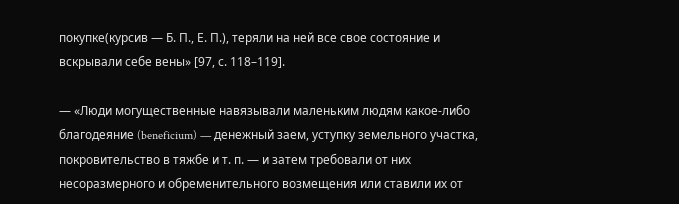покупке(курсив — Б. П., Е. П.), теряли на ней все свое состояние и вскрывали себе вены» [97, с. 118–119].

— «Люди могущественные навязывали маленьким людям какое-либо благодеяние (beneficium) — денежный заем, уступку земельного участка, покровительство в тяжбе и т. п. — и затем требовали от них несоразмерного и обременительного возмещения или ставили их от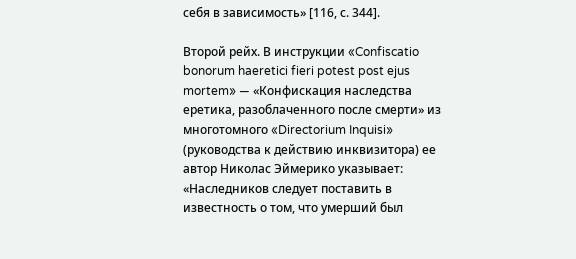себя в зависимость» [116, с. 344].

Второй рейх. В инструкции «Confiscatio bonorum haeretici fieri potest post ejus mortem» — «Конфискация наследства еретика, разоблаченного после смерти» из многотомного «Directorium Inquisi» (руководства к действию инквизитора) ее автор Николас Эймерико указывает: «Наследников следует поставить в известность о том, что умерший был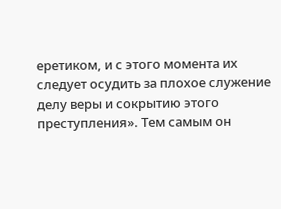еретиком, и с этого момента их следует осудить за плохое служение делу веры и сокрытию этого преступления». Тем самым он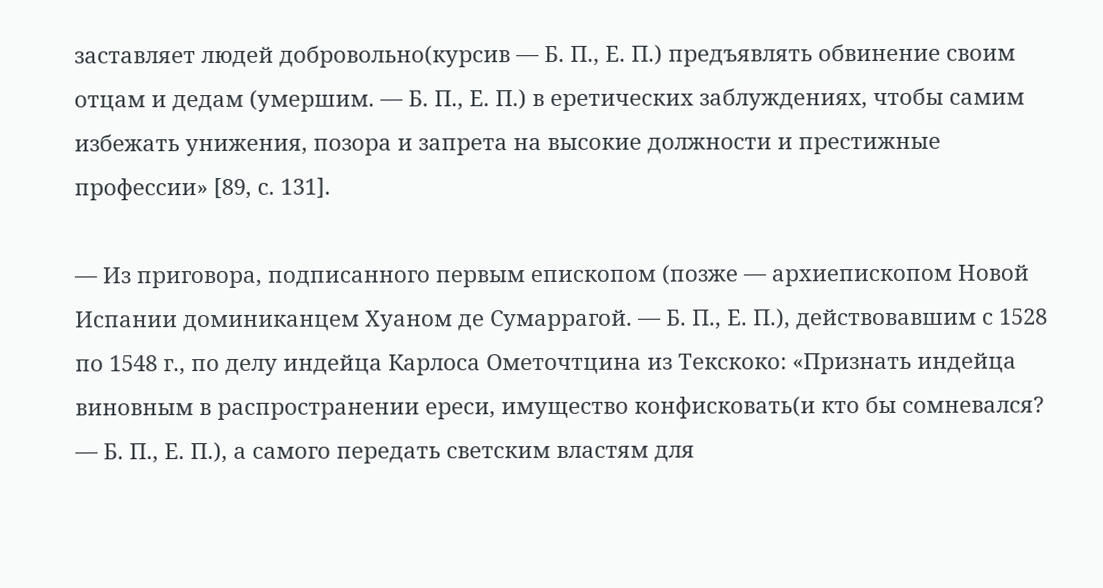заставляет людей добровольно(курсив — Б. П., Е. П.) предъявлять обвинение своим отцам и дедам (умершим. — Б. П., Е. П.) в еретических заблуждениях, чтобы самим избежать унижения, позора и запрета на высокие должности и престижные профессии» [89, с. 131].

— Из приговора, подписанного первым епископом (позже — архиепископом Новой Испании доминиканцем Хуаном де Сумаррагой. — Б. П., Е. П.), действовавшим с 1528 по 1548 г., по делу индейца Карлоса Ометочтцина из Текскоко: «Признать индейца виновным в распространении ереси, имущество конфисковать(и кто бы сомневался? — Б. П., Е. П.), а самого передать светским властям для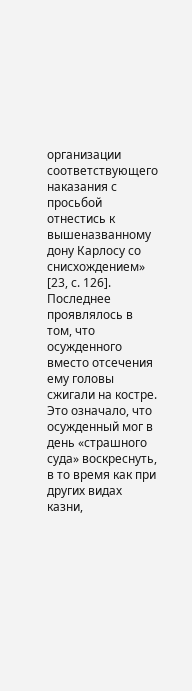организации соответствующего наказания с просьбой отнестись к вышеназванному дону Карлосу со снисхождением» [23, с. 126]. Последнее проявлялось в том, что осужденного вместо отсечения ему головы сжигали на костре. Это означало, что осужденный мог в день «страшного суда» воскреснуть, в то время как при других видах казни,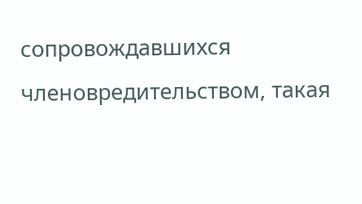сопровождавшихся членовредительством, такая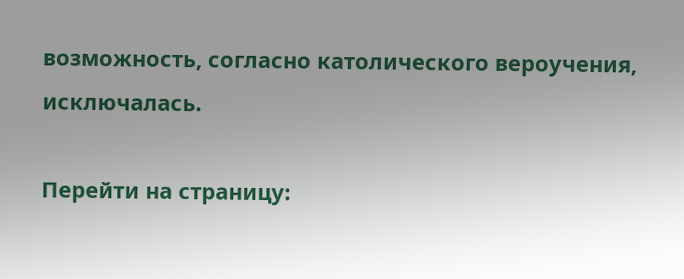возможность, согласно католического вероучения, исключалась.

Перейти на страницу: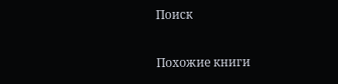Поиск

Похожие книги